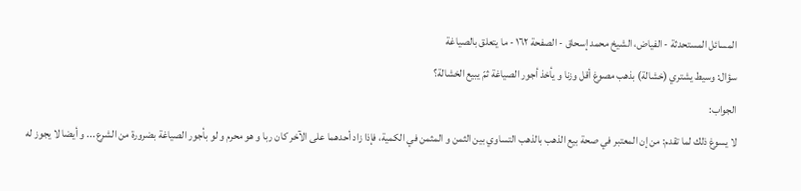المسائل المستحدثة - الفياض، الشيخ محمد إسحاق - الصفحة ١٦٢ - ما يتعلق بالصياغة
سؤال: وسيط يشتري (خشالة) بذهب مصوغ أقل وزنا و يأخذ أجور الصياغة ثمّ يبيع الخشالة؟
الجواب:
لا يسوغ ذلك لما تقدم: من إن المعتبر في صحة بيع الذهب بالذهب التساوي بين الثمن و المثمن في الكمية، فإذا زاد أحدهما على الآخر كان ربا و هو محرم و لو بأجور الصياغة بضرورة من الشرع ... و أيضا لا يجوز له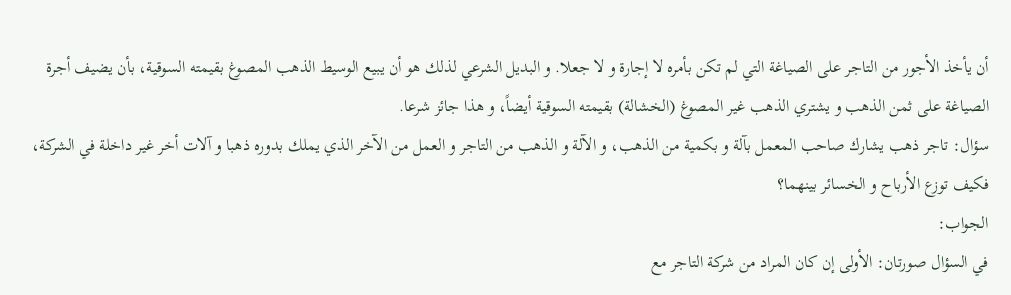أن يأخذ الأجور من التاجر على الصياغة التي لم تكن بأمره لا إجارة و لا جعلا. و البديل الشرعي لذلك هو أن يبيع الوسيط الذهب المصوغ بقيمته السوقية، بأن يضيف أجرة الصياغة على ثمن الذهب و يشتري الذهب غير المصوغ (الخشالة) بقيمته السوقية أيضاً، و هذا جائز شرعا.
سؤال: تاجر ذهب يشارك صاحب المعمل بآلة و بكمية من الذهب، و الآلة و الذهب من التاجر و العمل من الآخر الذي يملك بدوره ذهبا و آلات أخر غير داخلة في الشركة، فكيف توزع الأرباح و الخسائر بينهما؟
الجواب:
في السؤال صورتان: الأولى إن كان المراد من شركة التاجر مع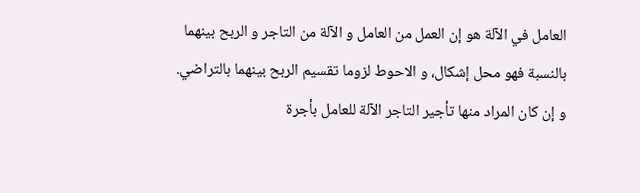العامل في الآلة هو إن العمل من العامل و الآلة من التاجر و الربح بينهما بالنسبة فهو محل إشكال، و الاحوط لزوما تقسيم الربح بينهما بالتراضي. و إن كان المراد منها تأجير التاجر الآلة للعامل بأجرة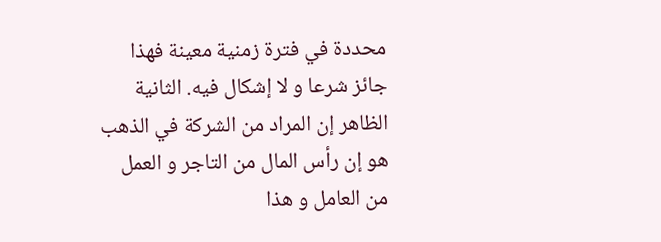محددة في فترة زمنية معينة فهذا جائز شرعا و لا إشكال فيه. الثانية الظاهر إن المراد من الشركة في الذهب هو إن رأس المال من التاجر و العمل من العامل و هذا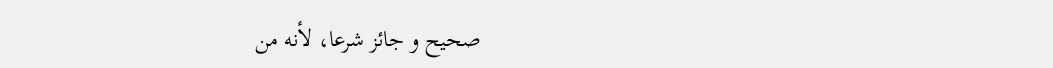صحيح و جائز شرعا، لأنه من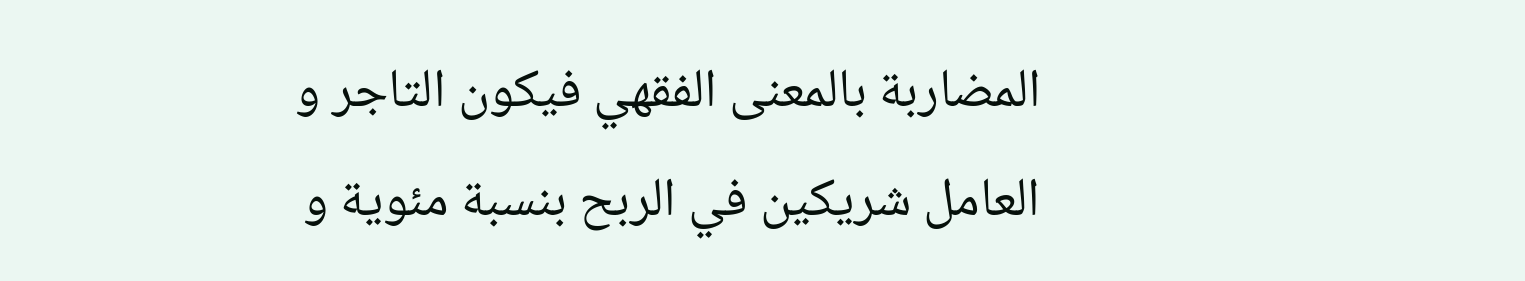المضاربة بالمعنى الفقهي فيكون التاجر و العامل شريكين في الربح بنسبة مئوية و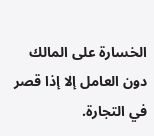الخسارة على المالك دون العامل إلا إذا قصر في التجارة.